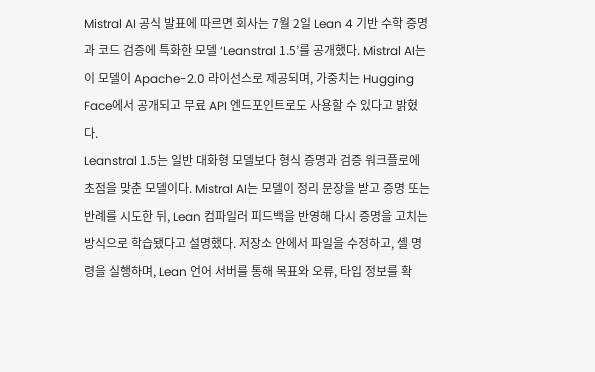Mistral AI 공식 발표에 따르면 회사는 7월 2일 Lean 4 기반 수학 증명과 코드 검증에 특화한 모델 ‘Leanstral 1.5’를 공개했다. Mistral AI는 이 모델이 Apache-2.0 라이선스로 제공되며, 가중치는 Hugging Face에서 공개되고 무료 API 엔드포인트로도 사용할 수 있다고 밝혔다.
Leanstral 1.5는 일반 대화형 모델보다 형식 증명과 검증 워크플로에 초점을 맞춘 모델이다. Mistral AI는 모델이 정리 문장을 받고 증명 또는 반례를 시도한 뒤, Lean 컴파일러 피드백을 반영해 다시 증명을 고치는 방식으로 학습됐다고 설명했다. 저장소 안에서 파일을 수정하고, 셸 명령을 실행하며, Lean 언어 서버를 통해 목표와 오류, 타입 정보를 확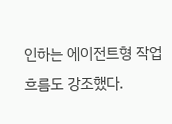인하는 에이전트형 작업 흐름도 강조했다.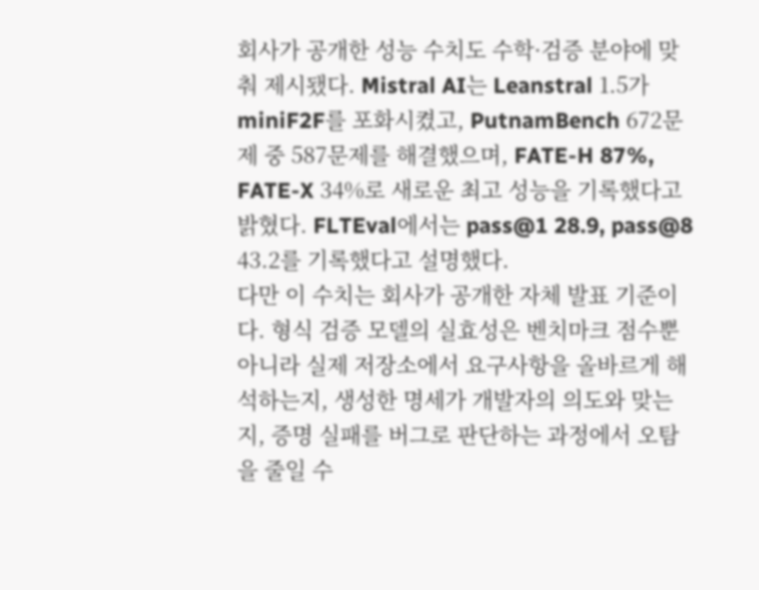회사가 공개한 성능 수치도 수학·검증 분야에 맞춰 제시됐다. Mistral AI는 Leanstral 1.5가 miniF2F를 포화시켰고, PutnamBench 672문제 중 587문제를 해결했으며, FATE-H 87%, FATE-X 34%로 새로운 최고 성능을 기록했다고 밝혔다. FLTEval에서는 pass@1 28.9, pass@8 43.2를 기록했다고 설명했다.
다만 이 수치는 회사가 공개한 자체 발표 기준이다. 형식 검증 모델의 실효성은 벤치마크 점수뿐 아니라 실제 저장소에서 요구사항을 올바르게 해석하는지, 생성한 명세가 개발자의 의도와 맞는지, 증명 실패를 버그로 판단하는 과정에서 오탐을 줄일 수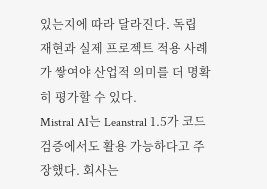있는지에 따라 달라진다. 독립 재현과 실제 프로젝트 적용 사례가 쌓여야 산업적 의미를 더 명확히 평가할 수 있다.
Mistral AI는 Leanstral 1.5가 코드 검증에서도 활용 가능하다고 주장했다. 회사는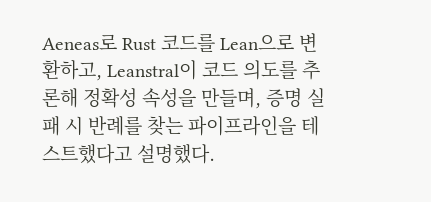Aeneas로 Rust 코드를 Lean으로 변환하고, Leanstral이 코드 의도를 추론해 정확성 속성을 만들며, 증명 실패 시 반례를 찾는 파이프라인을 테스트했다고 설명했다.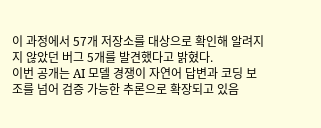이 과정에서 57개 저장소를 대상으로 확인해 알려지지 않았던 버그 5개를 발견했다고 밝혔다.
이번 공개는 AI 모델 경쟁이 자연어 답변과 코딩 보조를 넘어 검증 가능한 추론으로 확장되고 있음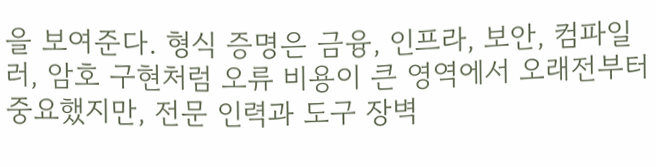을 보여준다. 형식 증명은 금융, 인프라, 보안, 컴파일러, 암호 구현처럼 오류 비용이 큰 영역에서 오래전부터 중요했지만, 전문 인력과 도구 장벽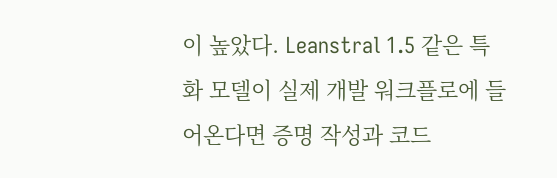이 높았다. Leanstral 1.5 같은 특화 모델이 실제 개발 워크플로에 들어온다면 증명 작성과 코드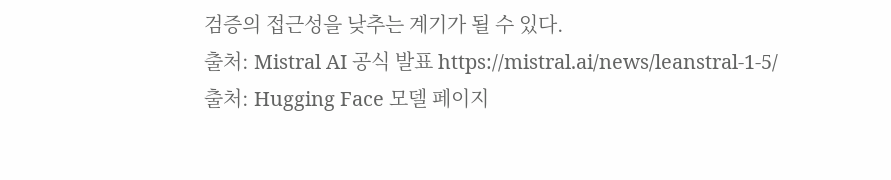검증의 접근성을 낮추는 계기가 될 수 있다.
출처: Mistral AI 공식 발표 https://mistral.ai/news/leanstral-1-5/
출처: Hugging Face 모델 페이지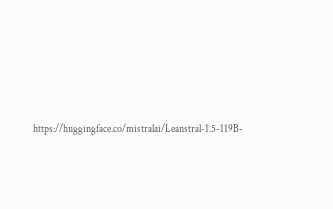https://huggingface.co/mistralai/Leanstral-1.5-119B-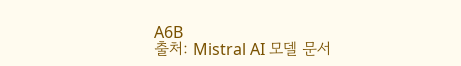A6B
출처: Mistral AI 모델 문서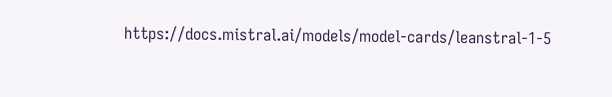https://docs.mistral.ai/models/model-cards/leanstral-1-5